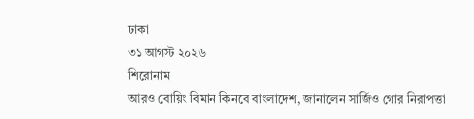ঢাকা
৩১ আগস্ট ২০২৬
শিরোনাম
আরও বোয়িং বিমান কিনবে বাংলাদেশ, জানালেন সার্জিও গোর নিরাপত্তা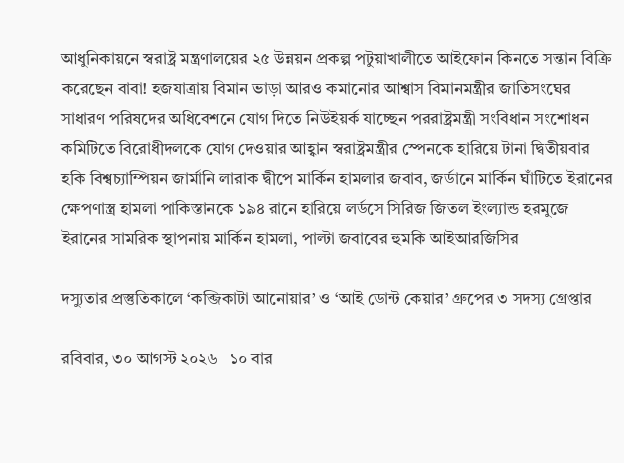আধুনিকায়নে স্বরাষ্ট্র মন্ত্রণালয়ের ২৫ উন্নয়ন প্রকল্প পটুয়াখালীতে আইফোন কিনতে সন্তান বিক্রি করেছেন বাবা! হজযাত্রায় বিমান ভাড়া আরও কমানোর আশ্বাস বিমানমন্ত্রীর জাতিসংঘের সাধারণ পরিষদের অধিবেশনে যোগ দিতে নিউইয়র্ক যাচ্ছেন পররাষ্ট্রমন্ত্রী সংবিধান সংশোধন কমিটিতে বিরোধীদলকে যোগ দেওয়ার আহ্বান স্বরাষ্ট্রমন্ত্রীর স্পেনকে হারিয়ে টানা দ্বিতীয়বার হকি বিশ্বচ্যাম্পিয়ন জার্মানি লারাক দ্বীপে মার্কিন হামলার জবাব, জর্ডানে মার্কিন ঘাঁটিতে ইরানের ক্ষেপণাস্ত্র হামলা পাকিস্তানকে ১৯৪ রানে হারিয়ে লর্ডসে সিরিজ জিতল ইংল্যান্ড হরমুজে ইরানের সামরিক স্থাপনায় মার্কিন হামলা, পাল্টা জবাবের হুমকি আইআরজিসির

দস্যুতার প্রস্তুতিকালে ‘কব্জিকাটা আনোয়ার’ ও ‘আই ডোন্ট কেয়ার’ গ্রুপের ৩ সদস্য গ্রেপ্তার

রবিবার, ৩০ আগস্ট ২০২৬   ১০ বার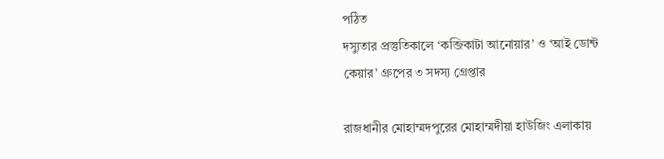পঠিত
দস্যুতার প্রস্তুতিকালে ‘কব্জিকাটা আনোয়ার’ ও ‘আই ডোন্ট কেয়ার’ গ্রুপের ৩ সদস্য গ্রেপ্তার

রাজধানীর মোহাম্মদপুরের মোহাম্মদীয়া হাউজিং এলাকায়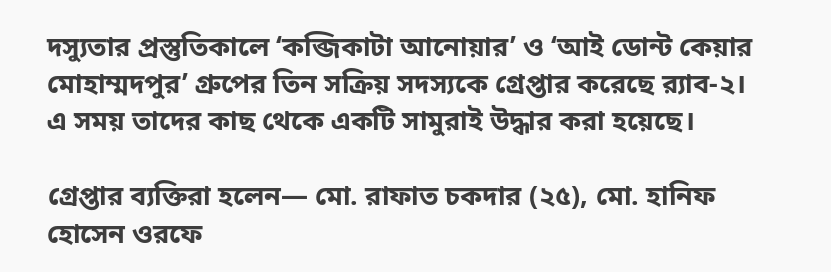দস্যুতার প্রস্তুতিকালে ‘কব্জিকাটা আনোয়ার’ ও ‘আই ডোন্ট কেয়ার মোহাম্মদপুর’ গ্রুপের তিন সক্রিয় সদস্যকে গ্রেপ্তার করেছে র‍্যাব-২। এ সময় তাদের কাছ থেকে একটি সামুরাই উদ্ধার করা হয়েছে।

গ্রেপ্তার ব্যক্তিরা হলেন— মো. রাফাত চকদার (২৫), মো. হানিফ হোসেন ওরফে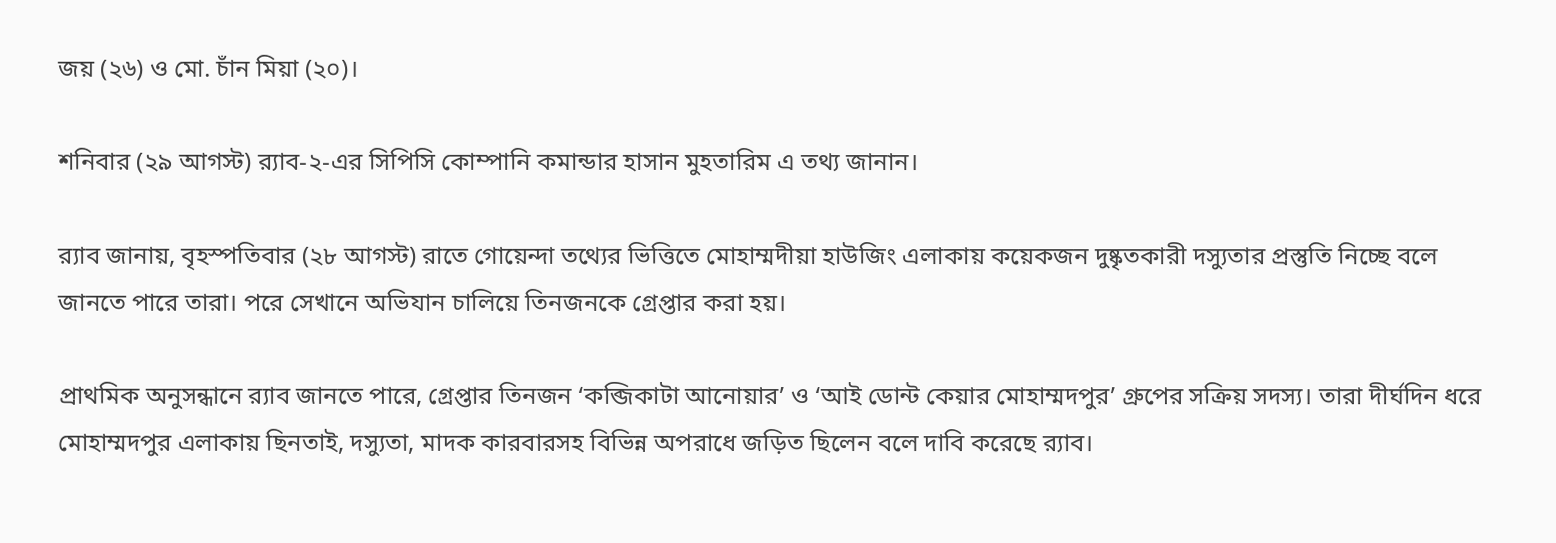জয় (২৬) ও মো. চাঁন মিয়া (২০)।

শনিবার (২৯ আগস্ট) র‍্যাব-২-এর সিপিসি কোম্পানি কমান্ডার হাসান মুহতারিম এ তথ্য জানান।

র‍্যাব জানায়, বৃহস্পতিবার (২৮ আগস্ট) রাতে গোয়েন্দা তথ্যের ভিত্তিতে মোহাম্মদীয়া হাউজিং এলাকায় কয়েকজন দুষ্কৃতকারী দস্যুতার প্রস্তুতি নিচ্ছে বলে জানতে পারে তারা। পরে সেখানে অভিযান চালিয়ে তিনজনকে গ্রেপ্তার করা হয়।

প্রাথমিক অনুসন্ধানে র‍্যাব জানতে পারে, গ্রেপ্তার তিনজন ‘কব্জিকাটা আনোয়ার’ ও ‘আই ডোন্ট কেয়ার মোহাম্মদপুর’ গ্রুপের সক্রিয় সদস্য। তারা দীর্ঘদিন ধরে মোহাম্মদপুর এলাকায় ছিনতাই, দস্যুতা, মাদক কারবারসহ বিভিন্ন অপরাধে জড়িত ছিলেন বলে দাবি করেছে র‍্যাব।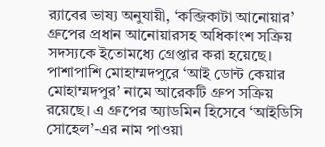র‍্যাবের ভাষ্য অনুযায়ী, ‘কব্জিকাটা আনোয়ার’ গ্রুপের প্রধান আনোয়ারসহ অধিকাংশ সক্রিয় সদস্যকে ইতোমধ্যে গ্রেপ্তার করা হয়েছে। পাশাপাশি মোহাম্মদপুরে ‘আই ডোন্ট কেয়ার মোহাম্মদপুর’ নামে আরেকটি গ্রুপ সক্রিয় রয়েছে। এ গ্রুপের অ্যাডমিন হিসেবে ‘আইডিসি সোহেল’-এর নাম পাওয়া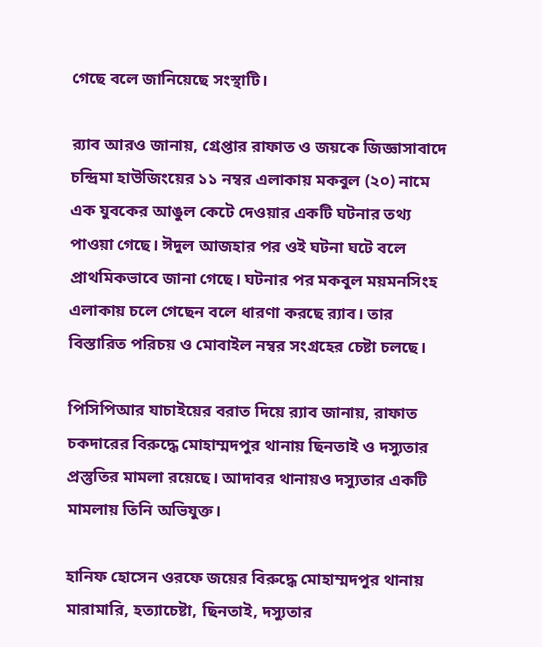গেছে বলে জানিয়েছে সংস্থাটি।

র‍্যাব আরও জানায়, গ্রেপ্তার রাফাত ও জয়কে জিজ্ঞাসাবাদে চন্দ্রিমা হাউজিংয়ের ১১ নম্বর এলাকায় মকবুল (২০) নামে এক যুবকের আঙুল কেটে দেওয়ার একটি ঘটনার তথ্য পাওয়া গেছে। ঈদুল আজহার পর ওই ঘটনা ঘটে বলে প্রাথমিকভাবে জানা গেছে। ঘটনার পর মকবুল ময়মনসিংহ এলাকায় চলে গেছেন বলে ধারণা করছে র‍্যাব। তার বিস্তারিত পরিচয় ও মোবাইল নম্বর সংগ্রহের চেষ্টা চলছে।

পিসিপিআর যাচাইয়ের বরাত দিয়ে র‍্যাব জানায়, রাফাত চকদারের বিরুদ্ধে মোহাম্মদপুর থানায় ছিনতাই ও দস্যুতার প্রস্তুতির মামলা রয়েছে। আদাবর থানায়ও দস্যুতার একটি মামলায় তিনি অভিযুক্ত।

হানিফ হোসেন ওরফে জয়ের বিরুদ্ধে মোহাম্মদপুর থানায় মারামারি, হত্যাচেষ্টা, ছিনতাই, দস্যুতার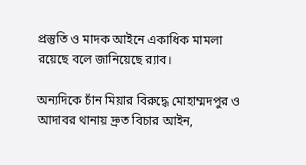প্রস্তুতি ও মাদক আইনে একাধিক মামলা রয়েছে বলে জানিয়েছে র‍্যাব।

অন্যদিকে চাঁন মিয়ার বিরুদ্ধে মোহাম্মদপুর ও আদাবর থানায় দ্রুত বিচার আইন,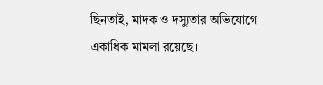ছিনতাই, মাদক ও দস্যুতার অভিযোগে একাধিক মামলা রয়েছে।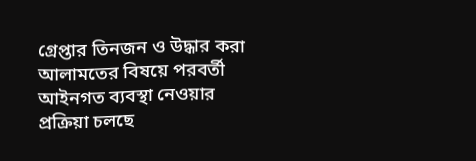গ্রেপ্তার তিনজন ও উদ্ধার করা আলামতের বিষয়ে পরবর্তী আইনগত ব্যবস্থা নেওয়ার প্রক্রিয়া চলছে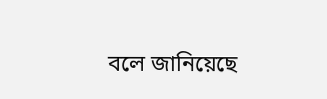বলে জানিয়েছে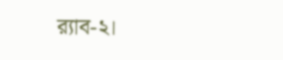র‍্যাব-২।